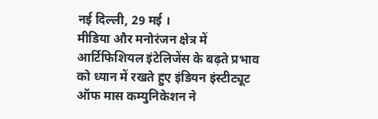नई दिल्ली, 29 मई ।
मीडिया और मनोरंजन क्षेत्र में आर्टिफिशियल इंटेलिजेंस के बढ़ते प्रभाव को ध्यान में रखते हुए इंडियन इंस्टीट्यूट ऑफ मास कम्युनिकेशन ने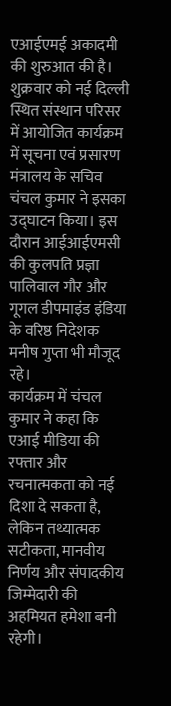एआईएमई अकादमी की शुरुआत की है। शुक्रवार को नई दिल्ली स्थित संस्थान परिसर में आयोजित कार्यक्रम में सूचना एवं प्रसारण मंत्रालय के सचिव चंचल कुमार ने इसका उद्घाटन किया। इस दौरान आईआईएमसी की कुलपति प्रज्ञा पालिवाल गौर और गूगल डीपमाइंड इंडिया के वरिष्ठ निदेशक मनीष गुप्ता भी मौजूद रहे।
कार्यक्रम में चंचल कुमार ने कहा कि एआई मीडिया की रफ्तार और रचनात्मकता को नई दिशा दे सकता है, लेकिन तथ्यात्मक सटीकता, मानवीय निर्णय और संपादकीय जिम्मेदारी की अहमियत हमेशा बनी रहेगी।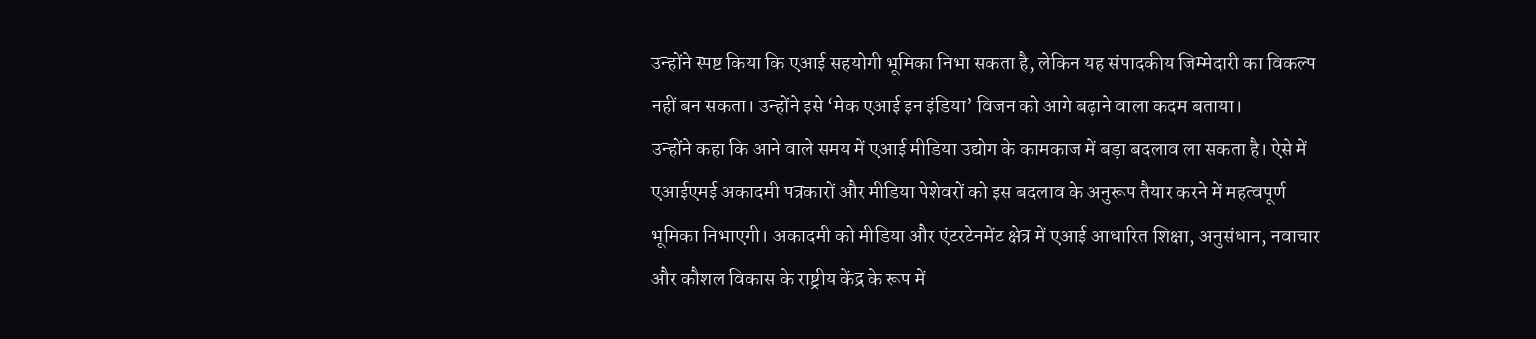उन्होंने स्पष्ट किया कि एआई सहयोगी भूमिका निभा सकता है, लेकिन यह संपादकीय जिम्मेदारी का विकल्प नहीं बन सकता। उन्होंने इसे ‘मेक एआई इन इंडिया’ विजन को आगे बढ़ाने वाला कदम बताया।
उन्होंने कहा कि आने वाले समय में एआई मीडिया उद्योग के कामकाज में बड़ा बदलाव ला सकता है। ऐसे में एआईएमई अकादमी पत्रकारों और मीडिया पेशेवरों को इस बदलाव के अनुरूप तैयार करने में महत्वपूर्ण भूमिका निभाएगी। अकादमी को मीडिया और एंटरटेनमेंट क्षेत्र में एआई आधारित शिक्षा, अनुसंधान, नवाचार और कौशल विकास के राष्ट्रीय केंद्र के रूप में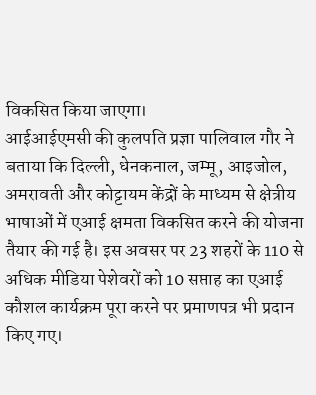विकसित किया जाएगा।
आईआईएमसी की कुलपति प्रज्ञा पालिवाल गौर ने बताया कि दिल्ली, धेनकनाल, जम्मू, आइजोल, अमरावती और कोट्टायम केंद्रों के माध्यम से क्षेत्रीय भाषाओं में एआई क्षमता विकसित करने की योजना तैयार की गई है। इस अवसर पर 23 शहरों के 110 से अधिक मीडिया पेशेवरों को 10 सप्ताह का एआई कौशल कार्यक्रम पूरा करने पर प्रमाणपत्र भी प्रदान किए गए।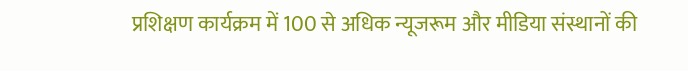प्रशिक्षण कार्यक्रम में 100 से अधिक न्यूजरूम और मीडिया संस्थानों की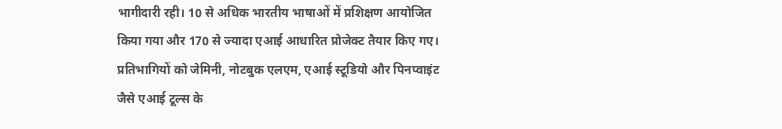भागीदारी रही। 10 से अधिक भारतीय भाषाओं में प्रशिक्षण आयोजित किया गया और 170 से ज्यादा एआई आधारित प्रोजेक्ट तैयार किए गए। प्रतिभागियों को जेमिनी, नोटबुक एलएम, एआई स्टूडियो और पिनप्वाइंट जैसे एआई टूल्स के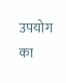उपयोग का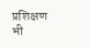प्रशिक्षण भी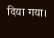दिया गया।